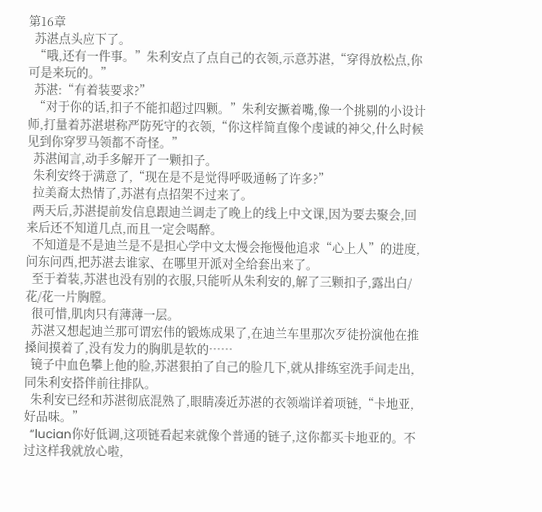第16章
  苏湛点头应下了。
  “哦,还有一件事。”朱利安点了点自己的衣领,示意苏湛,“穿得放松点,你可是来玩的。”
  苏湛:“有着装要求?”
  “对于你的话,扣子不能扣超过四颗。”朱利安撅着嘴,像一个挑剔的小设计师,打量着苏湛堪称严防死守的衣领,“你这样简直像个虔诚的神父,什么时候见到你穿罗马领都不奇怪。”
  苏湛闻言,动手多解开了一颗扣子。
  朱利安终于满意了,“现在是不是觉得呼吸通畅了许多?”
  拉美裔太热情了,苏湛有点招架不过来了。
  两天后,苏湛提前发信息跟迪兰调走了晚上的线上中文课,因为要去聚会,回来后还不知道几点,而且一定会喝醉。
  不知道是不是迪兰是不是担心学中文太慢会拖慢他追求“心上人”的进度,问东问西,把苏湛去谁家、在哪里开派对全给套出来了。
  至于着装,苏湛也没有别的衣服,只能听从朱利安的,解了三颗扣子,露出白/花/花一片胸膛。
  很可惜,肌肉只有薄薄一层。
  苏湛又想起迪兰那可谓宏伟的锻炼成果了,在迪兰车里那次歹徒扮演他在推搡间摸着了,没有发力的胸肌是软的……
  镜子中血色攀上他的脸,苏湛狠拍了自己的脸几下,就从排练室洗手间走出,同朱利安搭伴前往排队。
  朱利安已经和苏湛彻底混熟了,眼睛凑近苏湛的衣领端详着项链,“卡地亚,好品味。”
  “lucian你好低调,这项链看起来就像个普通的链子,这你都买卡地亚的。不过这样我就放心啦,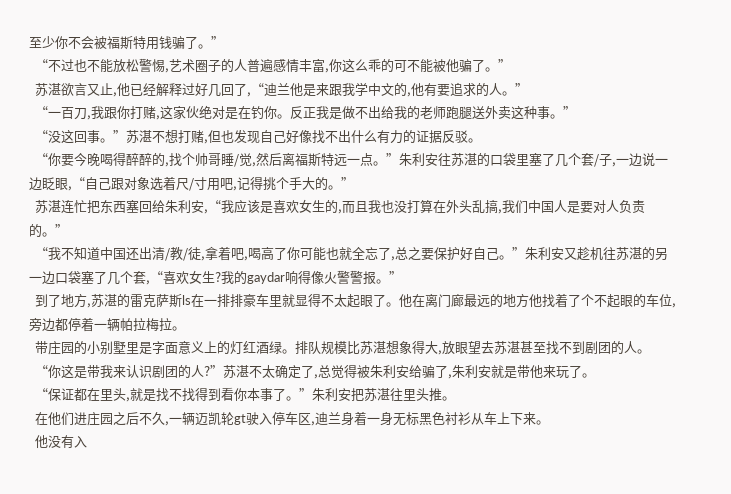至少你不会被福斯特用钱骗了。”
  “不过也不能放松警惕,艺术圈子的人普遍感情丰富,你这么乖的可不能被他骗了。”
  苏湛欲言又止,他已经解释过好几回了,“迪兰他是来跟我学中文的,他有要追求的人。”
  “一百刀,我跟你打赌,这家伙绝对是在钓你。反正我是做不出给我的老师跑腿送外卖这种事。”
  “没这回事。”苏湛不想打赌,但也发现自己好像找不出什么有力的证据反驳。
  “你要今晚喝得醉醉的,找个帅哥睡/觉,然后离福斯特远一点。”朱利安往苏湛的口袋里塞了几个套/子,一边说一边眨眼,“自己跟对象选着尺/寸用吧,记得挑个手大的。”
  苏湛连忙把东西塞回给朱利安,“我应该是喜欢女生的,而且我也没打算在外头乱搞,我们中国人是要对人负责的。”
  “我不知道中国还出清/教/徒,拿着吧,喝高了你可能也就全忘了,总之要保护好自己。”朱利安又趁机往苏湛的另一边口袋塞了几个套,“喜欢女生?我的gaydar响得像火警警报。”
  到了地方,苏湛的雷克萨斯ls在一排排豪车里就显得不太起眼了。他在离门廊最远的地方他找着了个不起眼的车位,旁边都停着一辆帕拉梅拉。
  带庄园的小别墅里是字面意义上的灯红酒绿。排队规模比苏湛想象得大,放眼望去苏湛甚至找不到剧团的人。
  “你这是带我来认识剧团的人?”苏湛不太确定了,总觉得被朱利安给骗了,朱利安就是带他来玩了。
  “保证都在里头,就是找不找得到看你本事了。”朱利安把苏湛往里头推。
  在他们进庄园之后不久,一辆迈凯轮gt驶入停车区,迪兰身着一身无标黑色衬衫从车上下来。
  他没有入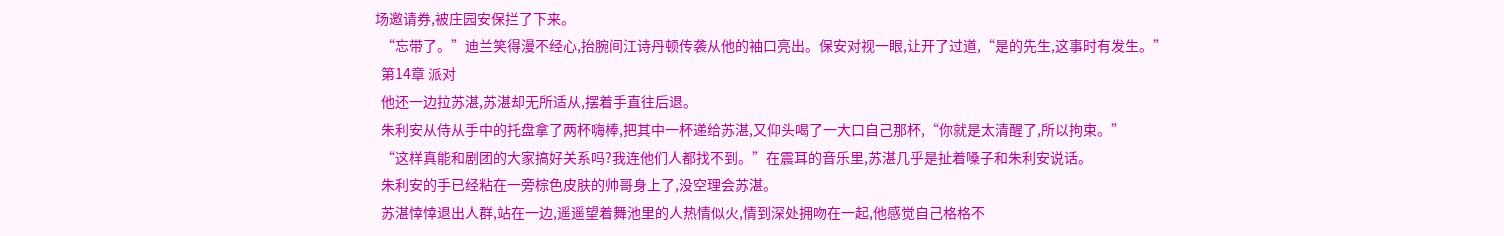场邀请券,被庄园安保拦了下来。
  “忘带了。”迪兰笑得漫不经心,抬腕间江诗丹顿传袭从他的袖口亮出。保安对视一眼,让开了过道,“是的先生,这事时有发生。”
  第14章 派对
  他还一边拉苏湛,苏湛却无所适从,摆着手直往后退。
  朱利安从侍从手中的托盘拿了两杯嗨棒,把其中一杯递给苏湛,又仰头喝了一大口自己那杯,“你就是太清醒了,所以拘束。”
  “这样真能和剧团的大家搞好关系吗?我连他们人都找不到。”在震耳的音乐里,苏湛几乎是扯着嗓子和朱利安说话。
  朱利安的手已经粘在一旁棕色皮肤的帅哥身上了,没空理会苏湛。
  苏湛悻悻退出人群,站在一边,遥遥望着舞池里的人热情似火,情到深处拥吻在一起,他感觉自己格格不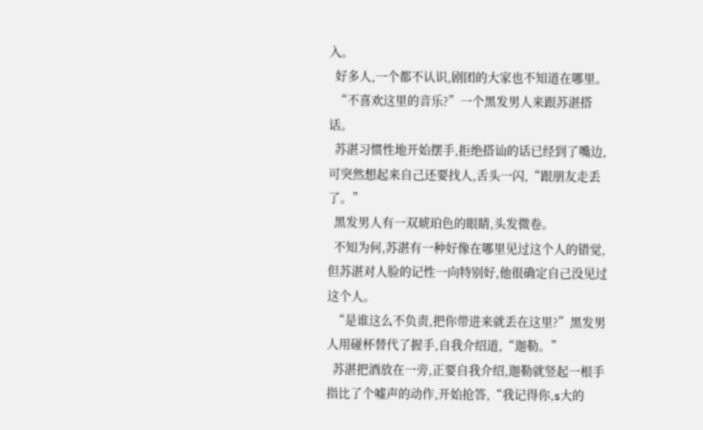入。
  好多人,一个都不认识,剧团的大家也不知道在哪里。
  “不喜欢这里的音乐?”一个黑发男人来跟苏湛搭话。
  苏湛习惯性地开始摆手,拒绝搭讪的话已经到了嘴边,可突然想起来自己还要找人,舌头一闪,“跟朋友走丢了。”
  黑发男人有一双琥珀色的眼睛,头发微卷。
  不知为何,苏湛有一种好像在哪里见过这个人的错觉,但苏湛对人脸的记性一向特别好,他很确定自己没见过这个人。
  “是谁这么不负责,把你带进来就丢在这里?”黑发男人用碰杯替代了握手,自我介绍道,“迦勒。”
  苏湛把酒放在一旁,正要自我介绍,迦勒就竖起一根手指比了个嘘声的动作,开始抢答,“我记得你,s大的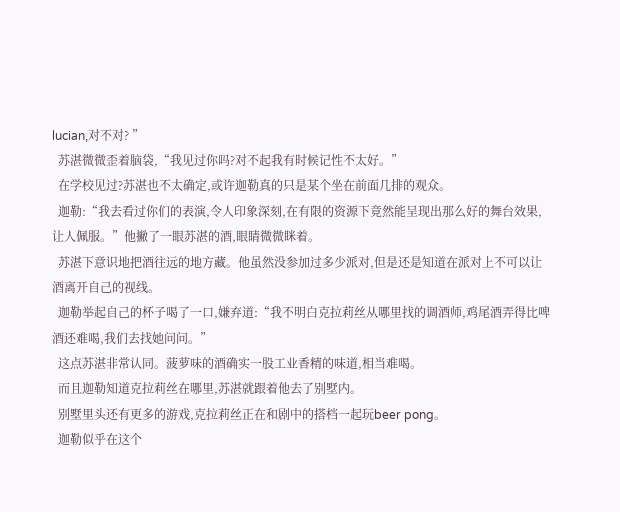lucian,对不对? ”
  苏湛微微歪着脑袋,“我见过你吗?对不起我有时候记性不太好。”
  在学校见过?苏湛也不太确定,或许迦勒真的只是某个坐在前面几排的观众。
  迦勒:“我去看过你们的表演,令人印象深刻,在有限的资源下竟然能呈现出那么好的舞台效果,让人佩服。”他撇了一眼苏湛的酒,眼睛微微眯着。
  苏湛下意识地把酒往远的地方藏。他虽然没参加过多少派对,但是还是知道在派对上不可以让酒离开自己的视线。
  迦勒举起自己的杯子喝了一口,嫌弃道:“我不明白克拉莉丝从哪里找的调酒师,鸡尾酒弄得比啤酒还难喝,我们去找她问问。”
  这点苏湛非常认同。菠萝味的酒确实一股工业香精的味道,相当难喝。
  而且迦勒知道克拉莉丝在哪里,苏湛就跟着他去了别墅内。
  别墅里头还有更多的游戏,克拉莉丝正在和剧中的搭档一起玩beer pong。
  迦勒似乎在这个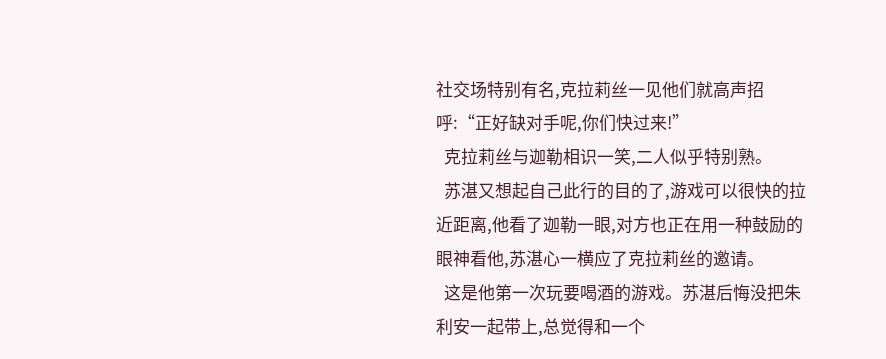社交场特别有名,克拉莉丝一见他们就高声招呼:“正好缺对手呢,你们快过来!”
  克拉莉丝与迦勒相识一笑,二人似乎特别熟。
  苏湛又想起自己此行的目的了,游戏可以很快的拉近距离,他看了迦勒一眼,对方也正在用一种鼓励的眼神看他,苏湛心一横应了克拉莉丝的邀请。
  这是他第一次玩要喝酒的游戏。苏湛后悔没把朱利安一起带上,总觉得和一个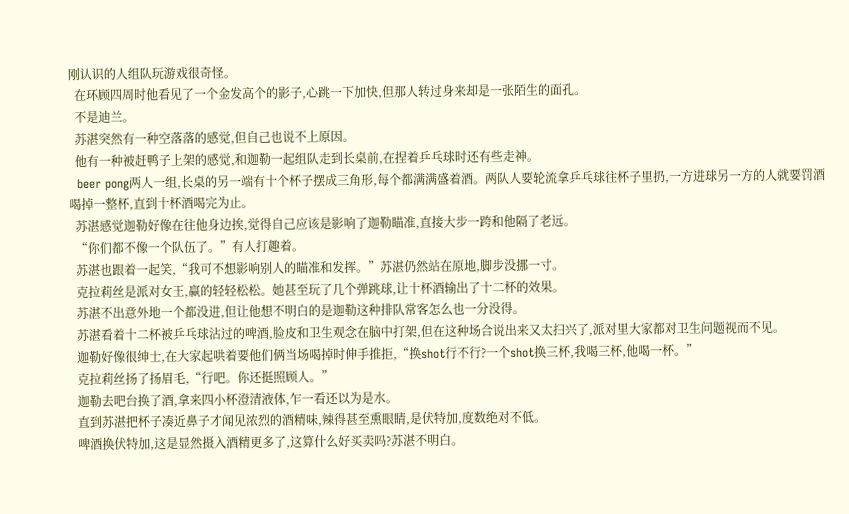刚认识的人组队玩游戏很奇怪。
  在环顾四周时他看见了一个金发高个的影子,心跳一下加快,但那人转过身来却是一张陌生的面孔。
  不是迪兰。
  苏湛突然有一种空落落的感觉,但自己也说不上原因。
  他有一种被赶鸭子上架的感觉,和迦勒一起组队走到长桌前,在捏着乒乓球时还有些走神。
  beer pong两人一组,长桌的另一端有十个杯子摆成三角形,每个都满满盛着酒。两队人要轮流拿乒乓球往杯子里扔,一方进球另一方的人就要罚酒喝掉一整杯,直到十杯酒喝完为止。
  苏湛感觉迦勒好像在往他身边挨,觉得自己应该是影响了迦勒瞄准,直接大步一跨和他隔了老远。
  “你们都不像一个队伍了。”有人打趣着。
  苏湛也跟着一起笑,“我可不想影响别人的瞄准和发挥。”苏湛仍然站在原地,脚步没挪一寸。
  克拉莉丝是派对女王,赢的轻轻松松。她甚至玩了几个弹跳球,让十杯酒输出了十二杯的效果。
  苏湛不出意外地一个都没进,但让他想不明白的是迦勒这种排队常客怎么也一分没得。
  苏湛看着十二杯被乒乓球沾过的啤酒,脸皮和卫生观念在脑中打架,但在这种场合说出来又太扫兴了,派对里大家都对卫生问题视而不见。
  迦勒好像很绅士,在大家起哄着要他们俩当场喝掉时伸手推拒,“换shot行不行?一个shot换三杯,我喝三杯,他喝一杯。”
  克拉莉丝扬了扬眉毛,“行吧。你还挺照顾人。”
  迦勒去吧台换了酒,拿来四小杯澄清液体,乍一看还以为是水。
  直到苏湛把杯子凑近鼻子才闻见浓烈的酒精味,辣得甚至熏眼睛,是伏特加,度数绝对不低。
  啤酒换伏特加,这是显然摄入酒精更多了,这算什么好买卖吗?苏湛不明白。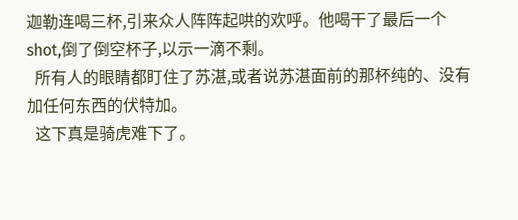迦勒连喝三杯,引来众人阵阵起哄的欢呼。他喝干了最后一个shot,倒了倒空杯子,以示一滴不剩。
  所有人的眼睛都盯住了苏湛,或者说苏湛面前的那杯纯的、没有加任何东西的伏特加。
  这下真是骑虎难下了。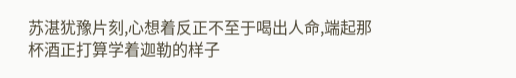苏湛犹豫片刻,心想着反正不至于喝出人命,端起那杯酒正打算学着迦勒的样子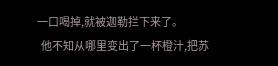一口喝掉,就被迦勒拦下来了。
  他不知从哪里变出了一杯橙汁,把苏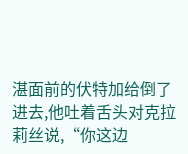湛面前的伏特加给倒了进去,他吐着舌头对克拉莉丝说,“你这边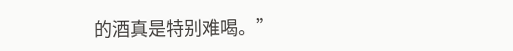的酒真是特别难喝。”